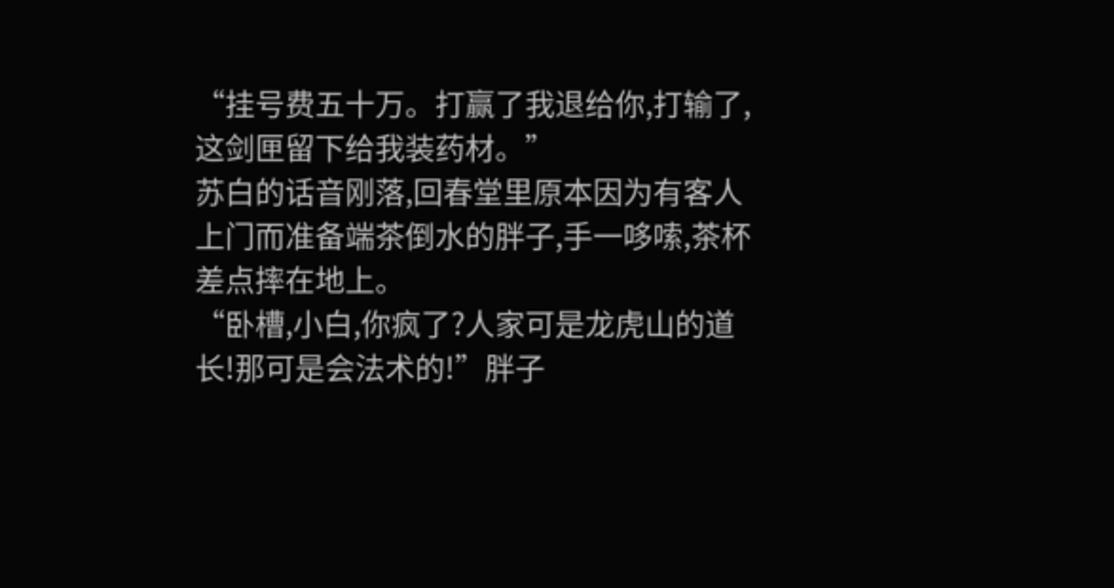“挂号费五十万。打赢了我退给你,打输了,这剑匣留下给我装药材。”
苏白的话音刚落,回春堂里原本因为有客人上门而准备端茶倒水的胖子,手一哆嗦,茶杯差点摔在地上。
“卧槽,小白,你疯了?人家可是龙虎山的道长!那可是会法术的!”胖子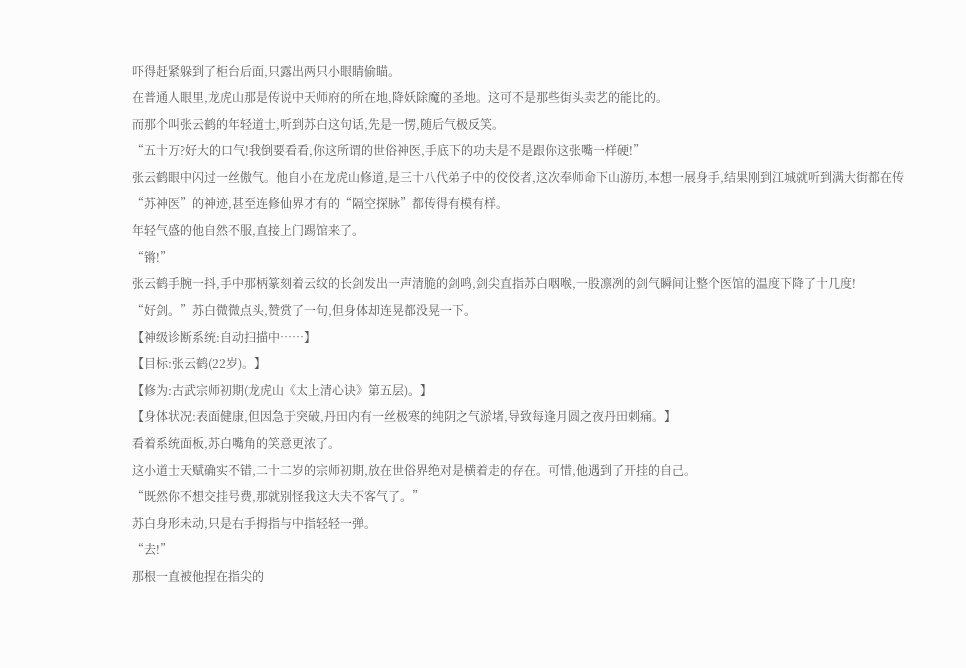吓得赶紧躲到了柜台后面,只露出两只小眼睛偷瞄。
在普通人眼里,龙虎山那是传说中天师府的所在地,降妖除魔的圣地。这可不是那些街头卖艺的能比的。
而那个叫张云鹤的年轻道士,听到苏白这句话,先是一愣,随后气极反笑。
“五十万?好大的口气!我倒要看看,你这所谓的世俗神医,手底下的功夫是不是跟你这张嘴一样硬!”
张云鹤眼中闪过一丝傲气。他自小在龙虎山修道,是三十八代弟子中的佼佼者,这次奉师命下山游历,本想一展身手,结果刚到江城就听到满大街都在传“苏神医”的神迹,甚至连修仙界才有的“隔空探脉”都传得有模有样。
年轻气盛的他自然不服,直接上门踢馆来了。
“锵!”
张云鹤手腕一抖,手中那柄篆刻着云纹的长剑发出一声清脆的剑鸣,剑尖直指苏白咽喉,一股凛冽的剑气瞬间让整个医馆的温度下降了十几度!
“好剑。”苏白微微点头,赞赏了一句,但身体却连晃都没晃一下。
【神级诊断系统:自动扫描中……】
【目标:张云鹤(22岁)。】
【修为:古武宗师初期(龙虎山《太上清心诀》第五层)。】
【身体状况:表面健康,但因急于突破,丹田内有一丝极寒的纯阴之气淤堵,导致每逢月圆之夜丹田刺痛。】
看着系统面板,苏白嘴角的笑意更浓了。
这小道士天赋确实不错,二十二岁的宗师初期,放在世俗界绝对是横着走的存在。可惜,他遇到了开挂的自己。
“既然你不想交挂号费,那就别怪我这大夫不客气了。”
苏白身形未动,只是右手拇指与中指轻轻一弹。
“去!”
那根一直被他捏在指尖的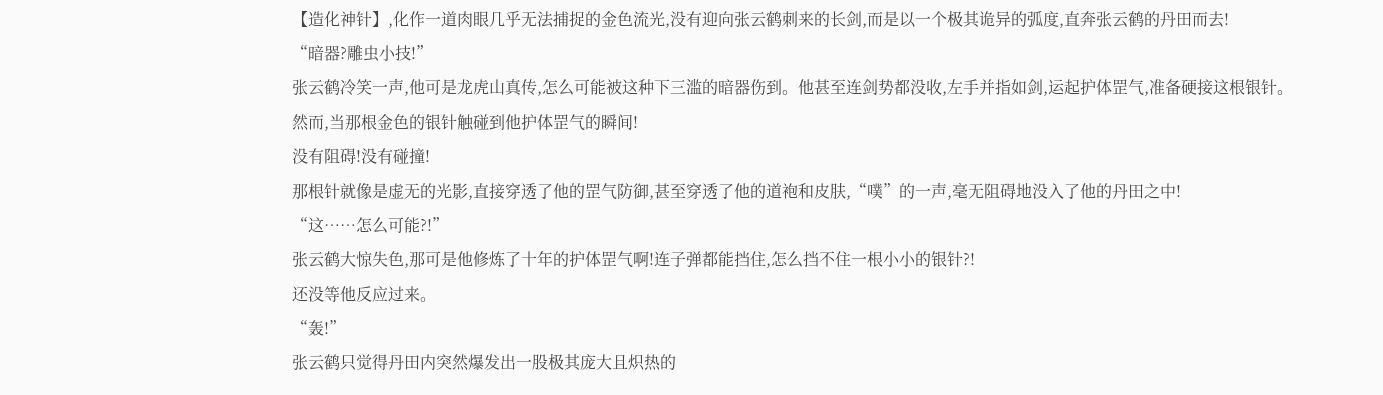【造化神针】,化作一道肉眼几乎无法捕捉的金色流光,没有迎向张云鹤刺来的长剑,而是以一个极其诡异的弧度,直奔张云鹤的丹田而去!
“暗器?雕虫小技!”
张云鹤冷笑一声,他可是龙虎山真传,怎么可能被这种下三滥的暗器伤到。他甚至连剑势都没收,左手并指如剑,运起护体罡气,准备硬接这根银针。
然而,当那根金色的银针触碰到他护体罡气的瞬间!
没有阻碍!没有碰撞!
那根针就像是虚无的光影,直接穿透了他的罡气防御,甚至穿透了他的道袍和皮肤,“噗”的一声,毫无阻碍地没入了他的丹田之中!
“这……怎么可能?!”
张云鹤大惊失色,那可是他修炼了十年的护体罡气啊!连子弹都能挡住,怎么挡不住一根小小的银针?!
还没等他反应过来。
“轰!”
张云鹤只觉得丹田内突然爆发出一股极其庞大且炽热的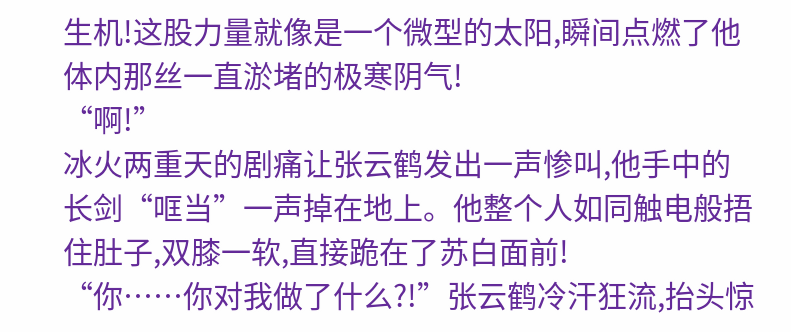生机!这股力量就像是一个微型的太阳,瞬间点燃了他体内那丝一直淤堵的极寒阴气!
“啊!”
冰火两重天的剧痛让张云鹤发出一声惨叫,他手中的长剑“哐当”一声掉在地上。他整个人如同触电般捂住肚子,双膝一软,直接跪在了苏白面前!
“你……你对我做了什么?!”张云鹤冷汗狂流,抬头惊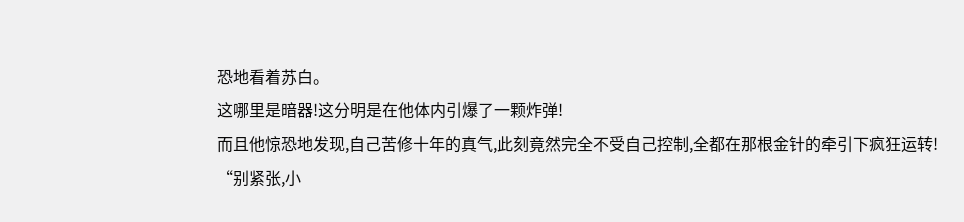恐地看着苏白。
这哪里是暗器!这分明是在他体内引爆了一颗炸弹!
而且他惊恐地发现,自己苦修十年的真气,此刻竟然完全不受自己控制,全都在那根金针的牵引下疯狂运转!
“别紧张,小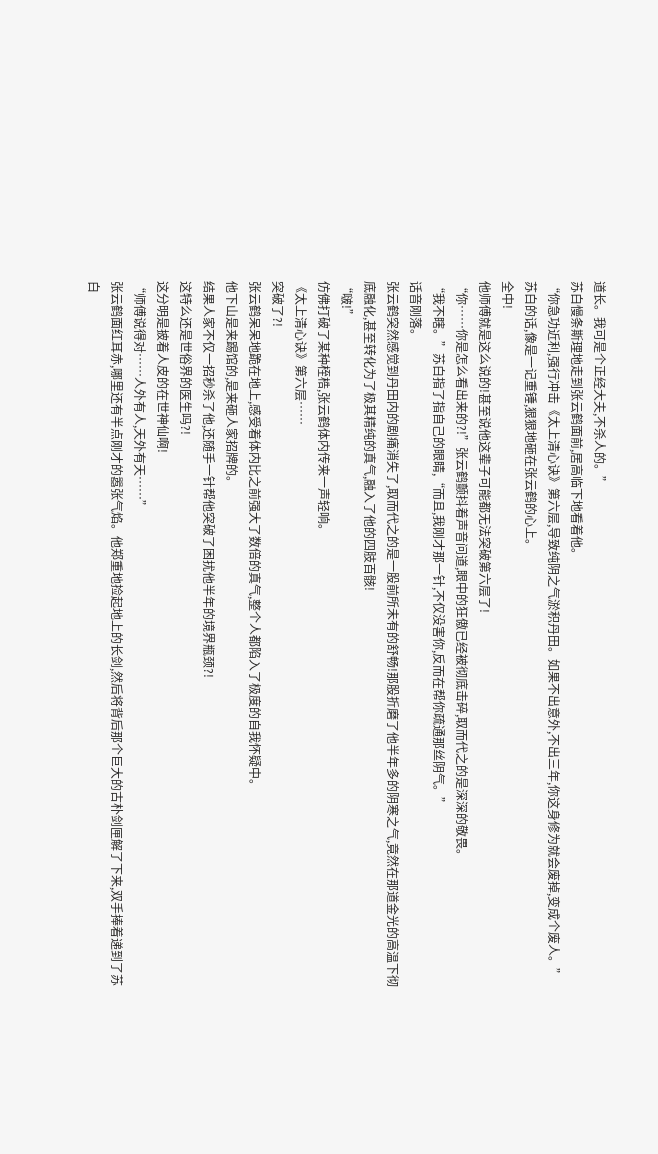道长。我可是个正经大夫,不杀人的。”
苏白慢条斯理地走到张云鹤面前,居高临下地看着他。
“你急功近利,强行冲击《太上清心诀》第六层,导致纯阴之气淤积丹田。如果不出意外,不出三年,你这身修为就会废掉,变成个废人。”
苏白的话,像是一记重锤,狠狠地砸在张云鹤的心上。
全中!
他师傅就是这么说的!甚至说他这辈子可能都无法突破第六层了!
“你……你是怎么看出来的?!”张云鹤颤抖着声音问道,眼中的狂傲已经被彻底击碎,取而代之的是深深的敬畏。
“我不瞎。”苏白指了指自己的眼睛,“而且,我刚才那一针,不仅没害你,反而在帮你疏通那丝阴气。”
话音刚落。
张云鹤突然感觉到丹田内的剧痛消失了,取而代之的是一股前所未有的舒畅!那股折磨了他半年多的阴寒之气,竟然在那道金光的高温下彻底融化,甚至转化为了极其精纯的真气,融入了他的四肢百骸!
“啵!”
仿佛打破了某种桎梏,张云鹤体内传来一声轻响。
《太上清心诀》第六层……
突破了?!
张云鹤呆呆地跪在地上,感受着体内比之前强大了数倍的真气,整个人都陷入了极度的自我怀疑中。
他下山是来踢馆的,是来砸人家招牌的。
结果人家不仅一招秒杀了他,还随手一针帮他突破了困扰他半年的境界瓶颈?!
这特么还是世俗界的医生吗?!
这分明是披着人皮的在世神仙啊!
“师傅说得对……人外有人,天外有天……”
张云鹤面红耳赤,哪里还有半点刚才的嚣张气焰。他郑重地捡起地上的长剑,然后将背后那个巨大的古朴剑匣解了下来,双手捧着递到了苏白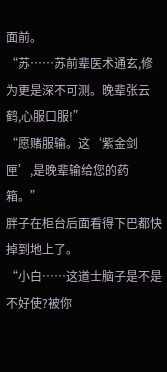面前。
“苏……苏前辈医术通玄,修为更是深不可测。晚辈张云鹤,心服口服!”
“愿赌服输。这‘紫金剑匣’,是晚辈输给您的药箱。”
胖子在柜台后面看得下巴都快掉到地上了。
“小白……这道士脑子是不是不好使?被你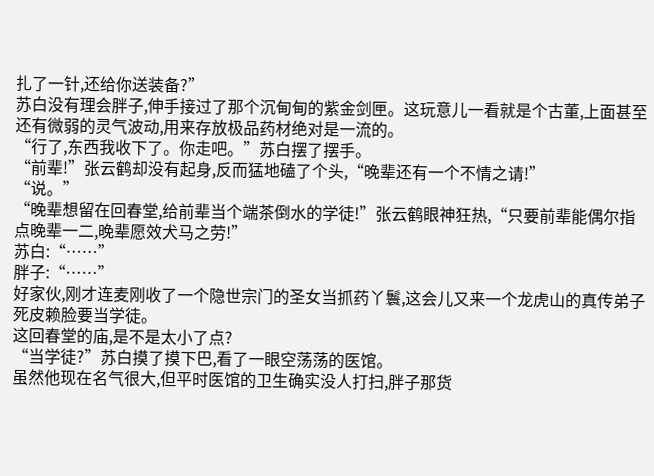扎了一针,还给你送装备?”
苏白没有理会胖子,伸手接过了那个沉甸甸的紫金剑匣。这玩意儿一看就是个古董,上面甚至还有微弱的灵气波动,用来存放极品药材绝对是一流的。
“行了,东西我收下了。你走吧。”苏白摆了摆手。
“前辈!”张云鹤却没有起身,反而猛地磕了个头,“晚辈还有一个不情之请!”
“说。”
“晚辈想留在回春堂,给前辈当个端茶倒水的学徒!”张云鹤眼神狂热,“只要前辈能偶尔指点晚辈一二,晚辈愿效犬马之劳!”
苏白:“……”
胖子:“……”
好家伙,刚才连麦刚收了一个隐世宗门的圣女当抓药丫鬟,这会儿又来一个龙虎山的真传弟子死皮赖脸要当学徒。
这回春堂的庙,是不是太小了点?
“当学徒?”苏白摸了摸下巴,看了一眼空荡荡的医馆。
虽然他现在名气很大,但平时医馆的卫生确实没人打扫,胖子那货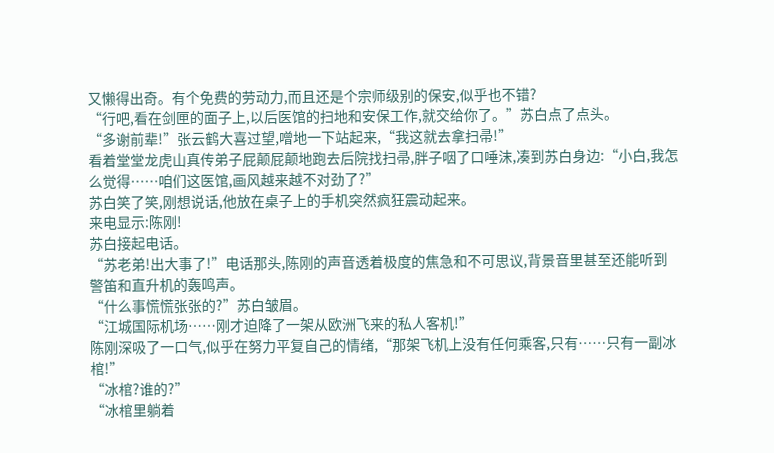又懒得出奇。有个免费的劳动力,而且还是个宗师级别的保安,似乎也不错?
“行吧,看在剑匣的面子上,以后医馆的扫地和安保工作,就交给你了。”苏白点了点头。
“多谢前辈!”张云鹤大喜过望,噌地一下站起来,“我这就去拿扫帚!”
看着堂堂龙虎山真传弟子屁颠屁颠地跑去后院找扫帚,胖子咽了口唾沫,凑到苏白身边:“小白,我怎么觉得……咱们这医馆,画风越来越不对劲了?”
苏白笑了笑,刚想说话,他放在桌子上的手机突然疯狂震动起来。
来电显示:陈刚!
苏白接起电话。
“苏老弟!出大事了!”电话那头,陈刚的声音透着极度的焦急和不可思议,背景音里甚至还能听到警笛和直升机的轰鸣声。
“什么事慌慌张张的?”苏白皱眉。
“江城国际机场……刚才迫降了一架从欧洲飞来的私人客机!”
陈刚深吸了一口气,似乎在努力平复自己的情绪,“那架飞机上没有任何乘客,只有……只有一副冰棺!”
“冰棺?谁的?”
“冰棺里躺着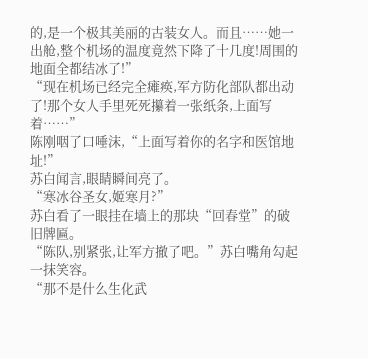的,是一个极其美丽的古装女人。而且……她一出舱,整个机场的温度竟然下降了十几度!周围的地面全都结冰了!”
“现在机场已经完全瘫痪,军方防化部队都出动了!那个女人手里死死攥着一张纸条,上面写着……”
陈刚咽了口唾沫,“上面写着你的名字和医馆地址!”
苏白闻言,眼睛瞬间亮了。
“寒冰谷圣女,姬寒月?”
苏白看了一眼挂在墙上的那块“回春堂”的破旧牌匾。
“陈队,别紧张,让军方撤了吧。”苏白嘴角勾起一抹笑容。
“那不是什么生化武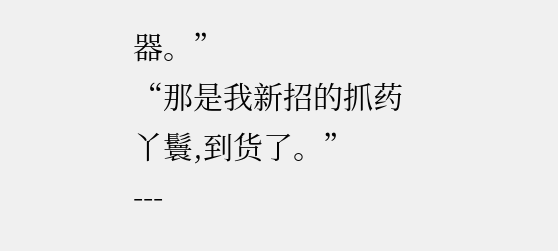器。”
“那是我新招的抓药丫鬟,到货了。”
---